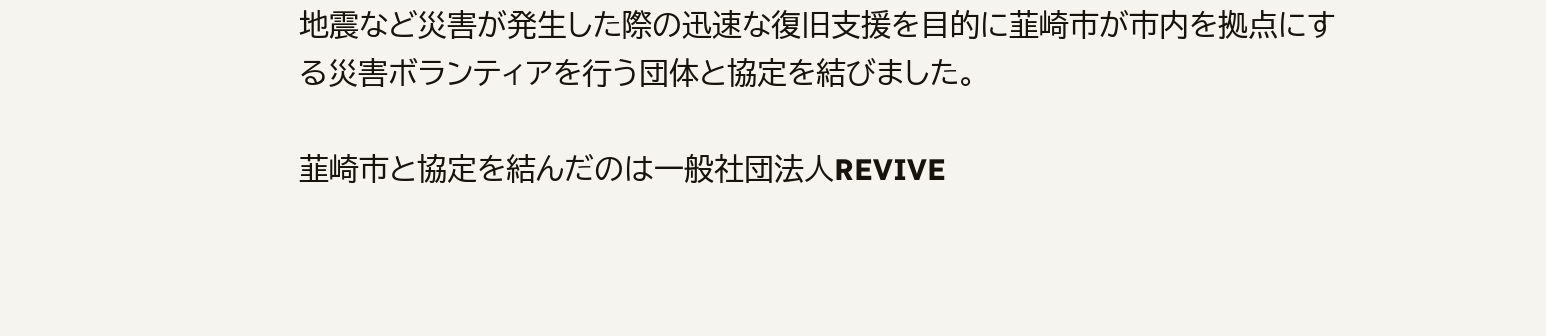地震など災害が発生した際の迅速な復旧支援を目的に韮崎市が市内を拠点にする災害ボランティアを行う団体と協定を結びました。

韮崎市と協定を結んだのは一般社団法人REVIVE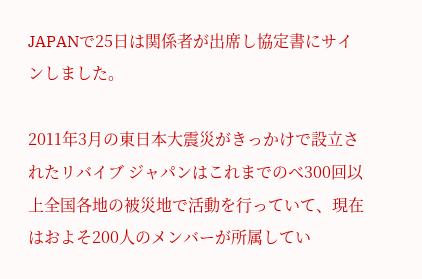JAPANで25日は関係者が出席し協定書にサインしました。

2011年3月の東日本大震災がきっかけで設立されたリバイブ ジャパンはこれまでのべ300回以上全国各地の被災地で活動を行っていて、現在はおよそ200人のメンバーが所属してい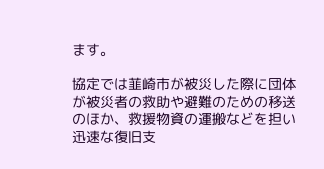ます。

協定では韮崎市が被災した際に団体が被災者の救助や避難のための移送のほか、救援物資の運搬などを担い迅速な復旧支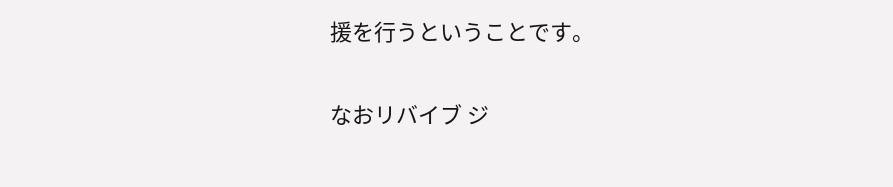援を行うということです。

なおリバイブ ジ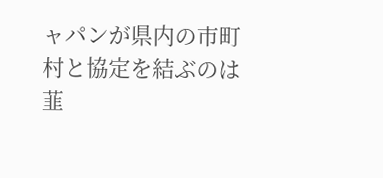ャパンが県内の市町村と協定を結ぶのは韮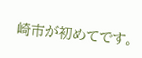崎市が初めてです。